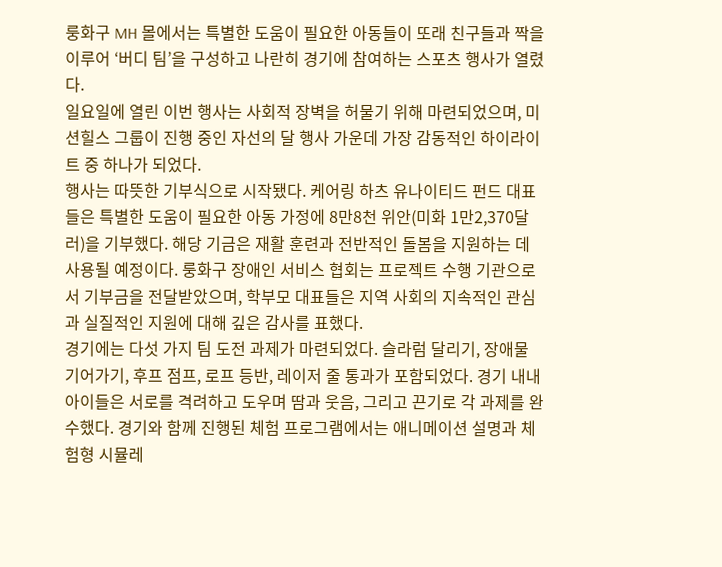룽화구 MH 몰에서는 특별한 도움이 필요한 아동들이 또래 친구들과 짝을 이루어 ‘버디 팀’을 구성하고 나란히 경기에 참여하는 스포츠 행사가 열렸다.
일요일에 열린 이번 행사는 사회적 장벽을 허물기 위해 마련되었으며, 미션힐스 그룹이 진행 중인 자선의 달 행사 가운데 가장 감동적인 하이라이트 중 하나가 되었다.
행사는 따뜻한 기부식으로 시작됐다. 케어링 하츠 유나이티드 펀드 대표들은 특별한 도움이 필요한 아동 가정에 8만8천 위안(미화 1만2,370달러)을 기부했다. 해당 기금은 재활 훈련과 전반적인 돌봄을 지원하는 데 사용될 예정이다. 룽화구 장애인 서비스 협회는 프로젝트 수행 기관으로서 기부금을 전달받았으며, 학부모 대표들은 지역 사회의 지속적인 관심과 실질적인 지원에 대해 깊은 감사를 표했다.
경기에는 다섯 가지 팀 도전 과제가 마련되었다. 슬라럼 달리기, 장애물 기어가기, 후프 점프, 로프 등반, 레이저 줄 통과가 포함되었다. 경기 내내 아이들은 서로를 격려하고 도우며 땀과 웃음, 그리고 끈기로 각 과제를 완수했다. 경기와 함께 진행된 체험 프로그램에서는 애니메이션 설명과 체험형 시뮬레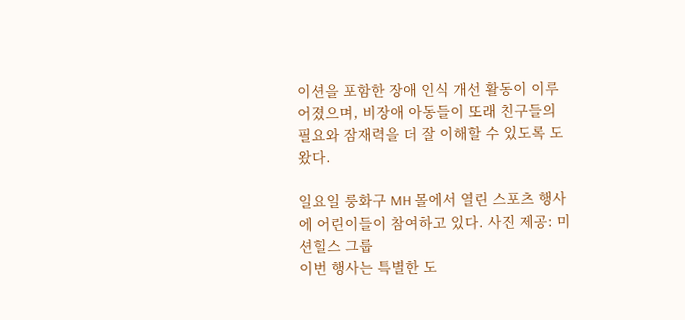이션을 포함한 장애 인식 개선 활동이 이루어졌으며, 비장애 아동들이 또래 친구들의 필요와 잠재력을 더 잘 이해할 수 있도록 도왔다.

일요일 룽화구 MH 몰에서 열린 스포츠 행사에 어린이들이 참여하고 있다. 사진 제공: 미션힐스 그룹
이번 행사는 특별한 도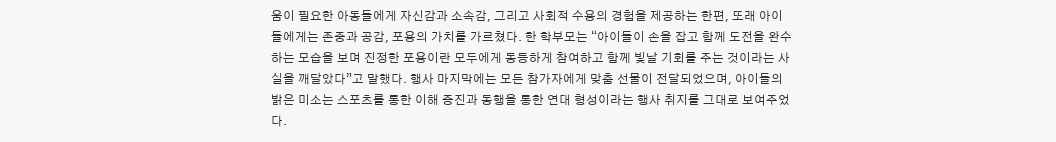움이 필요한 아동들에게 자신감과 소속감, 그리고 사회적 수용의 경험을 제공하는 한편, 또래 아이들에게는 존중과 공감, 포용의 가치를 가르쳤다. 한 학부모는 “아이들이 손을 잡고 함께 도전을 완수하는 모습을 보며 진정한 포용이란 모두에게 동등하게 참여하고 함께 빛날 기회를 주는 것이라는 사실을 깨달았다”고 말했다. 행사 마지막에는 모든 참가자에게 맞춤 선물이 전달되었으며, 아이들의 밝은 미소는 스포츠를 통한 이해 증진과 동행을 통한 연대 형성이라는 행사 취지를 그대로 보여주었다.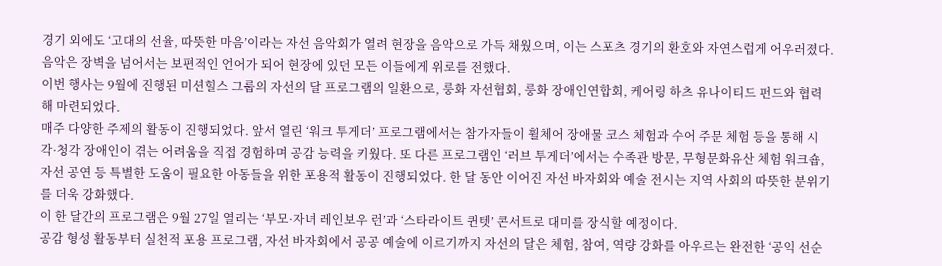경기 외에도 ‘고대의 선율, 따뜻한 마음’이라는 자선 음악회가 열려 현장을 음악으로 가득 채웠으며, 이는 스포츠 경기의 환호와 자연스럽게 어우러졌다. 음악은 장벽을 넘어서는 보편적인 언어가 되어 현장에 있던 모든 이들에게 위로를 전했다.
이번 행사는 9월에 진행된 미션힐스 그룹의 자선의 달 프로그램의 일환으로, 룽화 자선협회, 룽화 장애인연합회, 케어링 하츠 유나이티드 펀드와 협력해 마련되었다.
매주 다양한 주제의 활동이 진행되었다. 앞서 열린 ‘워크 투게더’ 프로그램에서는 참가자들이 휠체어 장애물 코스 체험과 수어 주문 체험 등을 통해 시각·청각 장애인이 겪는 어려움을 직접 경험하며 공감 능력을 키웠다. 또 다른 프로그램인 ‘러브 투게더’에서는 수족관 방문, 무형문화유산 체험 워크숍, 자선 공연 등 특별한 도움이 필요한 아동들을 위한 포용적 활동이 진행되었다. 한 달 동안 이어진 자선 바자회와 예술 전시는 지역 사회의 따뜻한 분위기를 더욱 강화했다.
이 한 달간의 프로그램은 9월 27일 열리는 ‘부모·자녀 레인보우 런’과 ‘스타라이트 퀸텟’ 콘서트로 대미를 장식할 예정이다.
공감 형성 활동부터 실천적 포용 프로그램, 자선 바자회에서 공공 예술에 이르기까지 자선의 달은 체험, 참여, 역량 강화를 아우르는 완전한 ‘공익 선순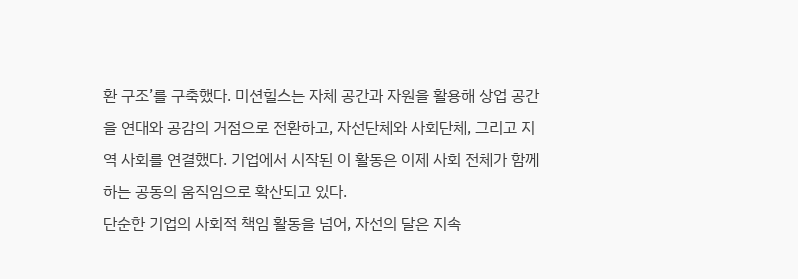환 구조’를 구축했다. 미션힐스는 자체 공간과 자원을 활용해 상업 공간을 연대와 공감의 거점으로 전환하고, 자선단체와 사회단체, 그리고 지역 사회를 연결했다. 기업에서 시작된 이 활동은 이제 사회 전체가 함께하는 공동의 움직임으로 확산되고 있다.
단순한 기업의 사회적 책임 활동을 넘어, 자선의 달은 지속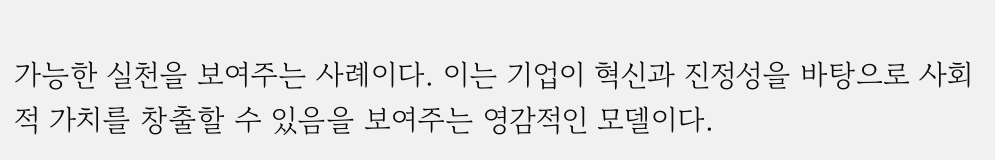가능한 실천을 보여주는 사례이다. 이는 기업이 혁신과 진정성을 바탕으로 사회적 가치를 창출할 수 있음을 보여주는 영감적인 모델이다.